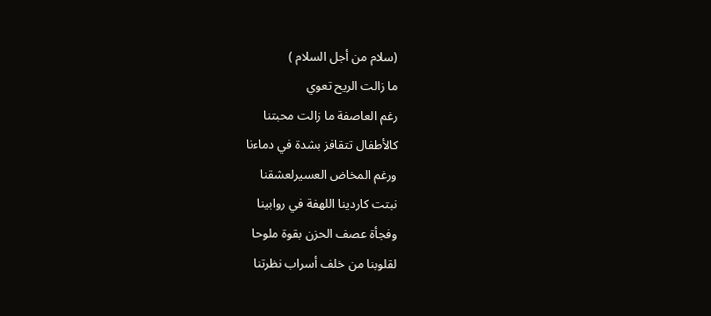(سلام من أجل السلام )
ما زالت الريح تعوي
رغم العاصفة ما زالت محبتنا
كالأطفال تتقافز بشدة في دماءنا
ورغم المخاض العسيرلعشقنا
نبتت كاردينا اللهفة في روابينا
وفجأة عصف الحزن بقوة ملوحا
لقلوبنا من خلف أسراب نظرتنا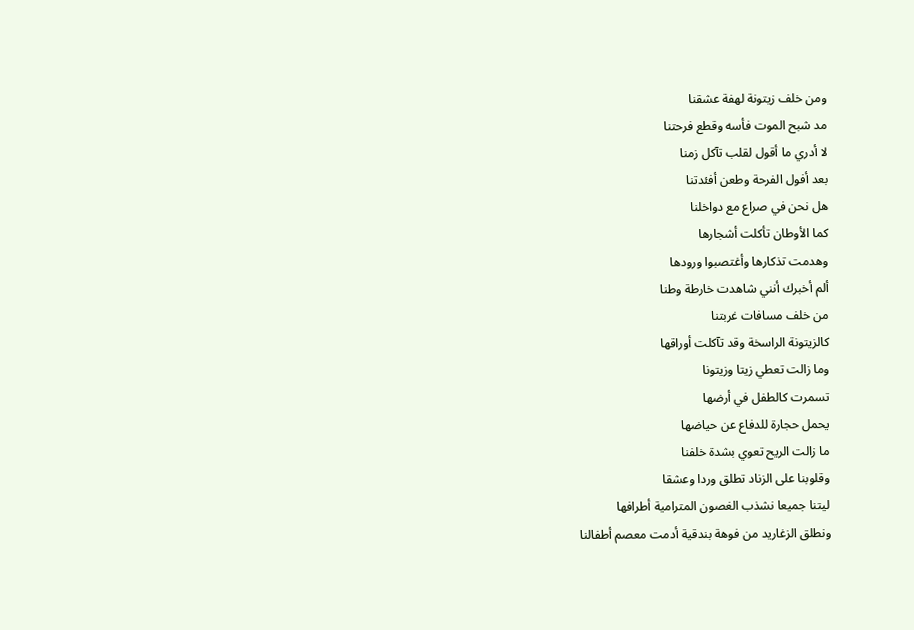ومن خلف زيتونة لهفة عشقنا
مد شبح الموت فأسه وقطع فرحتنا
لا أدري ما أقول لقلب تآكل زمنا
بعد أفول الفرحة وطعن أفئدتنا
هل نحن في صراع مع دواخلنا
كما الأوطان تأكلت أشجارها
وهدمت تذكارها وأغتصبوا ورودها
ألم أخبرك أنني شاهدت خارطة وطنا
من خلف مسافات غربتنا
كالزيتونة الراسخة وقد تآكلت أوراقها
وما زالت تعطي زيتا وزيتونا
تسمرت كالطفل في أرضها
يحمل حجارة للدفاع عن حياضها
ما زالت الريح تعوي بشدة خلفنا
وقلوبنا على الزناد تطلق وردا وعشقا
ليتنا جميعا نشذب الغصون المترامية أطرافها
ونطلق الزغاريد من فوهة بندقية أدمت معصم أطفالنا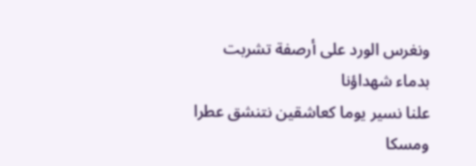ونغرس الورد على أرصفة تشربت بدماء شهداؤنا
علنا نسير يوما كعاشقين نتنشق عطرا ومسكا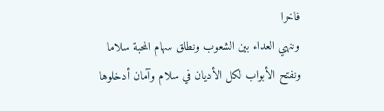فاخرا
وننهي العداء بين الشعوب ونطلق سهام المحبة سلاما
ونفتح الأبواب لكل الأديان في سلام وآمان أدخلوها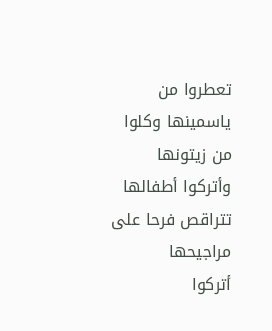تعطروا من ياسمينها وكلوا من زيتونها
وأتركوا أطفالها تتراقص فرحا على مراجيحها
أتركوا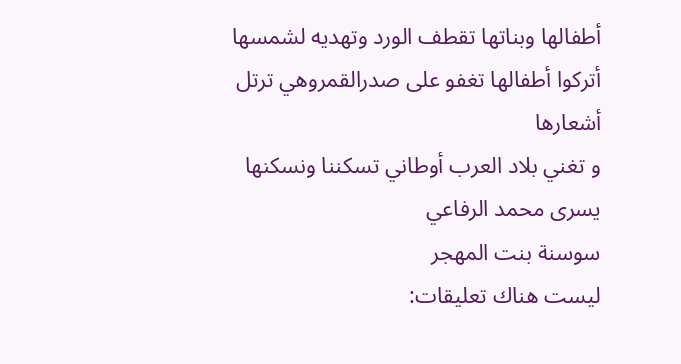أطفالها وبناتها تقطف الورد وتهديه لشمسها
أتركوا أطفالها تغفو على صدرالقمروهي ترتل أشعارها
و تغني بلاد العرب أوطاني تسكننا ونسكنها
يسرى محمد الرفاعي
سوسنة بنت المهجر
ليست هناك تعليقات: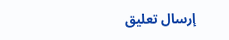إرسال تعليق